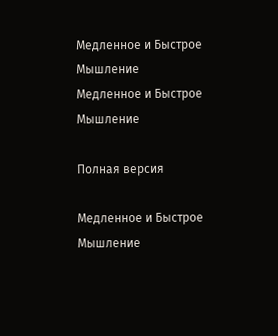Медленное и Быстрое Мышление
Медленное и Быстрое Мышление

Полная версия

Медленное и Быстрое Мышление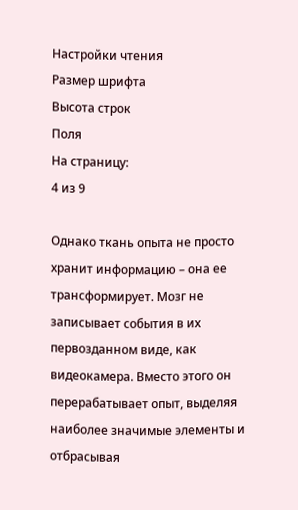Настройки чтения
Размер шрифта
Высота строк
Поля
На страницу:
4 из 9

Однако ткань опыта не просто хранит информацию – она ее трансформирует. Мозг не записывает события в их первозданном виде, как видеокамера. Вместо этого он перерабатывает опыт, выделяя наиболее значимые элементы и отбрасывая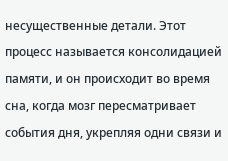несущественные детали. Этот процесс называется консолидацией памяти, и он происходит во время сна, когда мозг пересматривает события дня, укрепляя одни связи и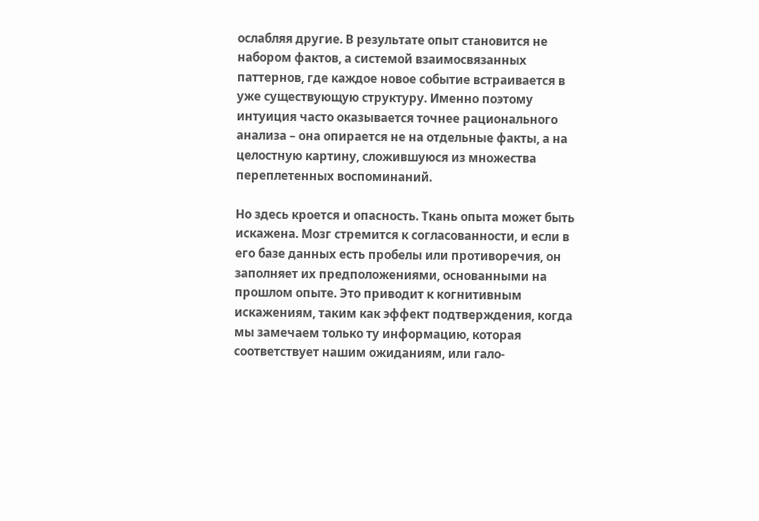ослабляя другие. В результате опыт становится не набором фактов, а системой взаимосвязанных паттернов, где каждое новое событие встраивается в уже существующую структуру. Именно поэтому интуиция часто оказывается точнее рационального анализа – она опирается не на отдельные факты, а на целостную картину, сложившуюся из множества переплетенных воспоминаний.

Но здесь кроется и опасность. Ткань опыта может быть искажена. Мозг стремится к согласованности, и если в его базе данных есть пробелы или противоречия, он заполняет их предположениями, основанными на прошлом опыте. Это приводит к когнитивным искажениям, таким как эффект подтверждения, когда мы замечаем только ту информацию, которая соответствует нашим ожиданиям, или гало-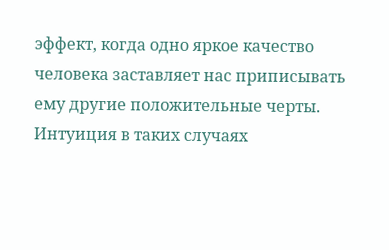эффект, когда одно яркое качество человека заставляет нас приписывать ему другие положительные черты. Интуиция в таких случаях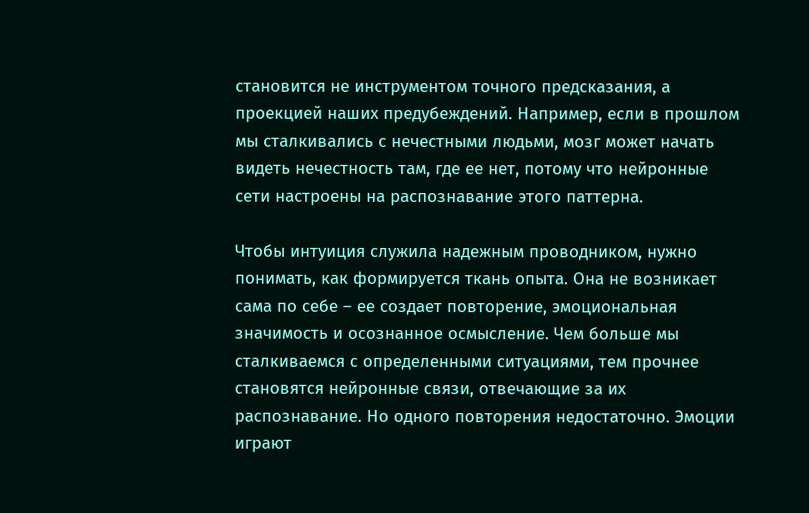становится не инструментом точного предсказания, а проекцией наших предубеждений. Например, если в прошлом мы сталкивались с нечестными людьми, мозг может начать видеть нечестность там, где ее нет, потому что нейронные сети настроены на распознавание этого паттерна.

Чтобы интуиция служила надежным проводником, нужно понимать, как формируется ткань опыта. Она не возникает сама по себе – ее создает повторение, эмоциональная значимость и осознанное осмысление. Чем больше мы сталкиваемся с определенными ситуациями, тем прочнее становятся нейронные связи, отвечающие за их распознавание. Но одного повторения недостаточно. Эмоции играют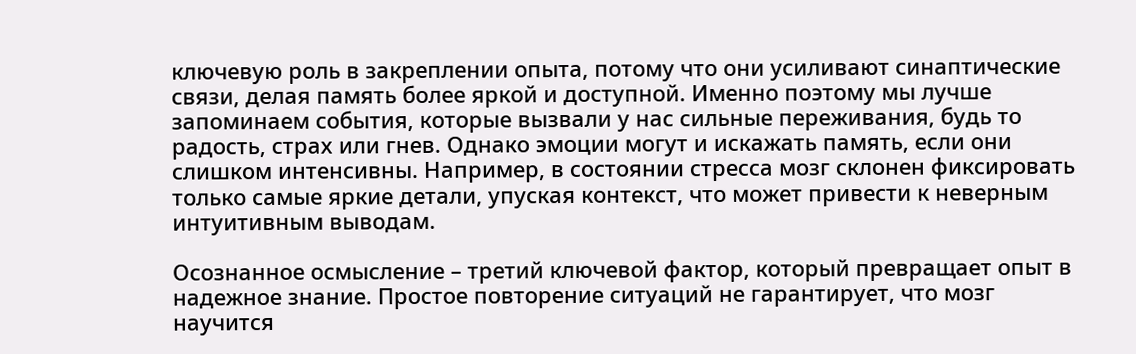ключевую роль в закреплении опыта, потому что они усиливают синаптические связи, делая память более яркой и доступной. Именно поэтому мы лучше запоминаем события, которые вызвали у нас сильные переживания, будь то радость, страх или гнев. Однако эмоции могут и искажать память, если они слишком интенсивны. Например, в состоянии стресса мозг склонен фиксировать только самые яркие детали, упуская контекст, что может привести к неверным интуитивным выводам.

Осознанное осмысление – третий ключевой фактор, который превращает опыт в надежное знание. Простое повторение ситуаций не гарантирует, что мозг научится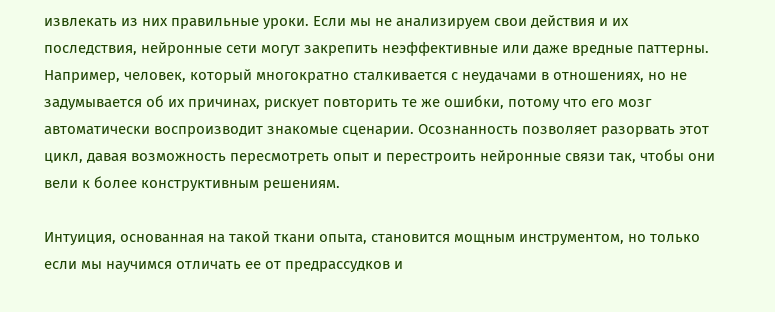извлекать из них правильные уроки. Если мы не анализируем свои действия и их последствия, нейронные сети могут закрепить неэффективные или даже вредные паттерны. Например, человек, который многократно сталкивается с неудачами в отношениях, но не задумывается об их причинах, рискует повторить те же ошибки, потому что его мозг автоматически воспроизводит знакомые сценарии. Осознанность позволяет разорвать этот цикл, давая возможность пересмотреть опыт и перестроить нейронные связи так, чтобы они вели к более конструктивным решениям.

Интуиция, основанная на такой ткани опыта, становится мощным инструментом, но только если мы научимся отличать ее от предрассудков и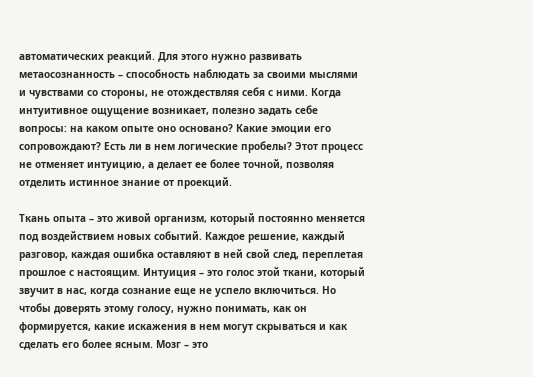автоматических реакций. Для этого нужно развивать метаосознанность – способность наблюдать за своими мыслями и чувствами со стороны, не отождествляя себя с ними. Когда интуитивное ощущение возникает, полезно задать себе вопросы: на каком опыте оно основано? Какие эмоции его сопровождают? Есть ли в нем логические пробелы? Этот процесс не отменяет интуицию, а делает ее более точной, позволяя отделить истинное знание от проекций.

Ткань опыта – это живой организм, который постоянно меняется под воздействием новых событий. Каждое решение, каждый разговор, каждая ошибка оставляют в ней свой след, переплетая прошлое с настоящим. Интуиция – это голос этой ткани, который звучит в нас, когда сознание еще не успело включиться. Но чтобы доверять этому голосу, нужно понимать, как он формируется, какие искажения в нем могут скрываться и как сделать его более ясным. Мозг – это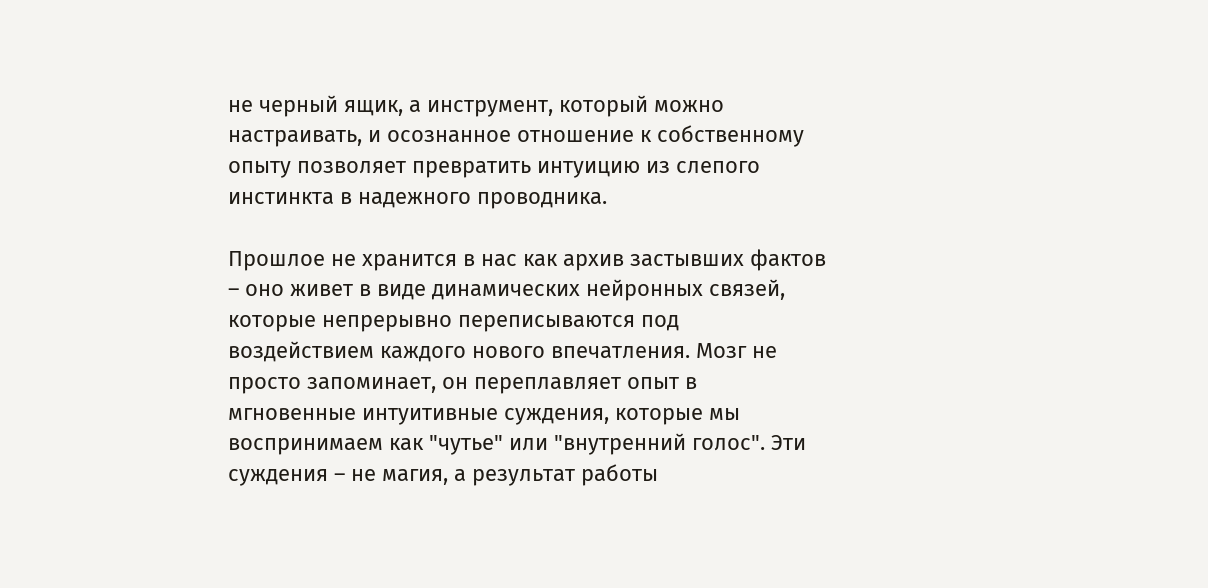не черный ящик, а инструмент, который можно настраивать, и осознанное отношение к собственному опыту позволяет превратить интуицию из слепого инстинкта в надежного проводника.

Прошлое не хранится в нас как архив застывших фактов – оно живет в виде динамических нейронных связей, которые непрерывно переписываются под воздействием каждого нового впечатления. Мозг не просто запоминает, он переплавляет опыт в мгновенные интуитивные суждения, которые мы воспринимаем как "чутье" или "внутренний голос". Эти суждения – не магия, а результат работы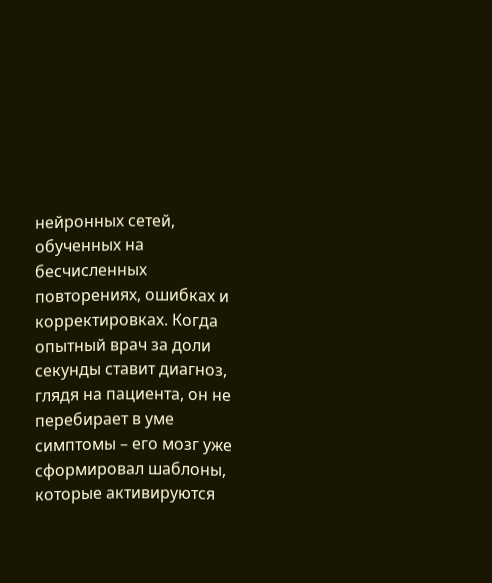нейронных сетей, обученных на бесчисленных повторениях, ошибках и корректировках. Когда опытный врач за доли секунды ставит диагноз, глядя на пациента, он не перебирает в уме симптомы – его мозг уже сформировал шаблоны, которые активируются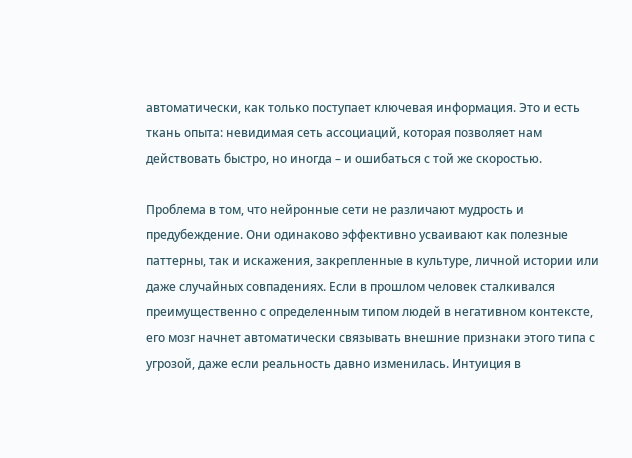автоматически, как только поступает ключевая информация. Это и есть ткань опыта: невидимая сеть ассоциаций, которая позволяет нам действовать быстро, но иногда – и ошибаться с той же скоростью.

Проблема в том, что нейронные сети не различают мудрость и предубеждение. Они одинаково эффективно усваивают как полезные паттерны, так и искажения, закрепленные в культуре, личной истории или даже случайных совпадениях. Если в прошлом человек сталкивался преимущественно с определенным типом людей в негативном контексте, его мозг начнет автоматически связывать внешние признаки этого типа с угрозой, даже если реальность давно изменилась. Интуиция в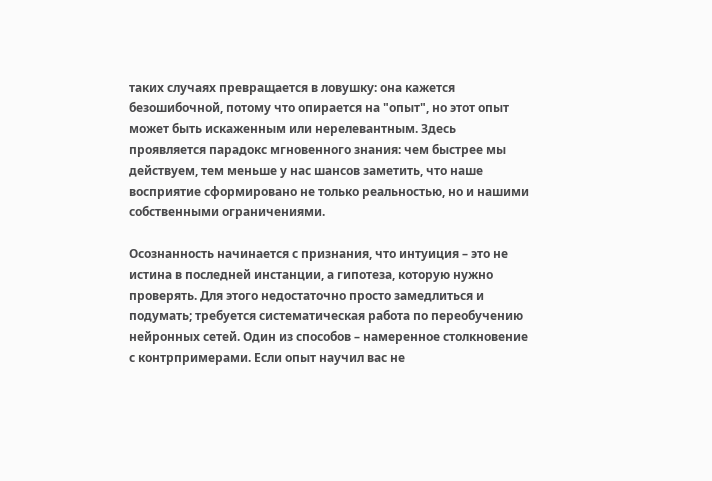таких случаях превращается в ловушку: она кажется безошибочной, потому что опирается на "опыт", но этот опыт может быть искаженным или нерелевантным. Здесь проявляется парадокс мгновенного знания: чем быстрее мы действуем, тем меньше у нас шансов заметить, что наше восприятие сформировано не только реальностью, но и нашими собственными ограничениями.

Осознанность начинается с признания, что интуиция – это не истина в последней инстанции, а гипотеза, которую нужно проверять. Для этого недостаточно просто замедлиться и подумать; требуется систематическая работа по переобучению нейронных сетей. Один из способов – намеренное столкновение с контрпримерами. Если опыт научил вас не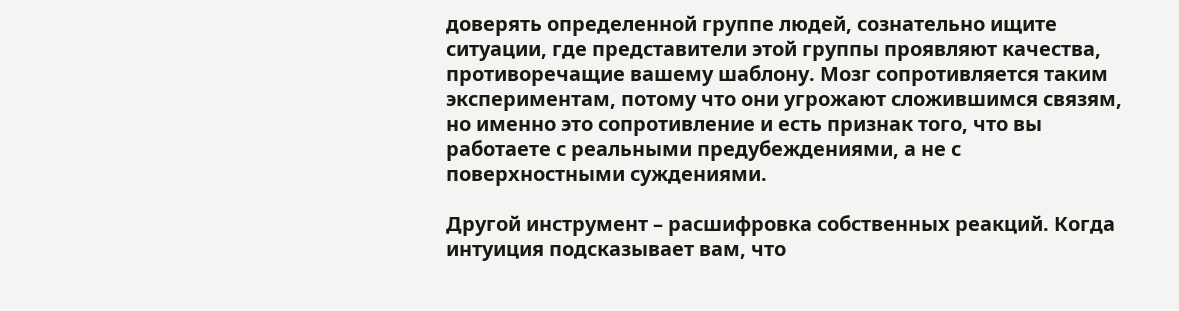доверять определенной группе людей, сознательно ищите ситуации, где представители этой группы проявляют качества, противоречащие вашему шаблону. Мозг сопротивляется таким экспериментам, потому что они угрожают сложившимся связям, но именно это сопротивление и есть признак того, что вы работаете с реальными предубеждениями, а не с поверхностными суждениями.

Другой инструмент – расшифровка собственных реакций. Когда интуиция подсказывает вам, что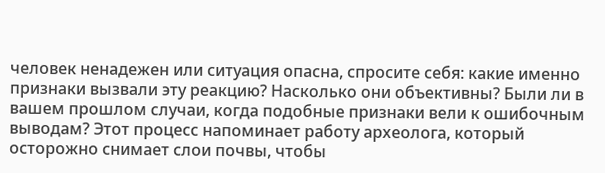человек ненадежен или ситуация опасна, спросите себя: какие именно признаки вызвали эту реакцию? Насколько они объективны? Были ли в вашем прошлом случаи, когда подобные признаки вели к ошибочным выводам? Этот процесс напоминает работу археолога, который осторожно снимает слои почвы, чтобы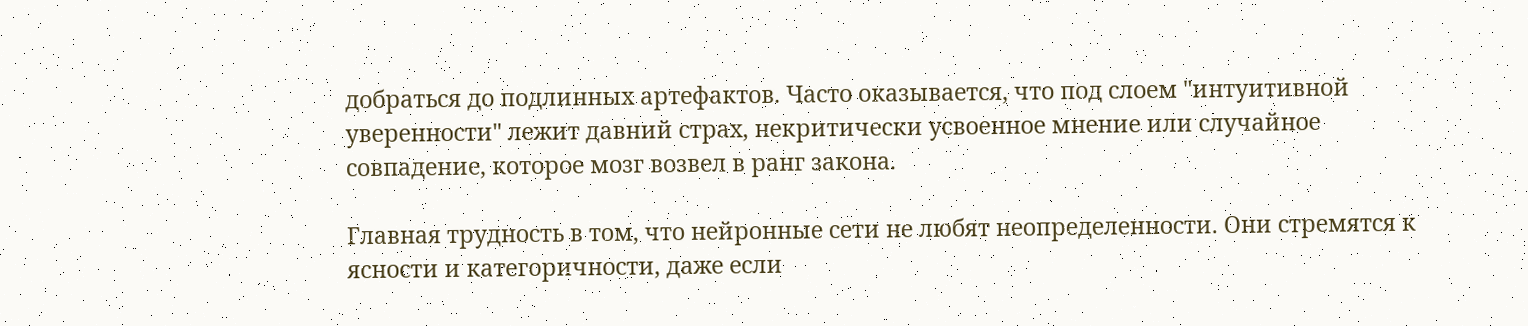добраться до подлинных артефактов. Часто оказывается, что под слоем "интуитивной уверенности" лежит давний страх, некритически усвоенное мнение или случайное совпадение, которое мозг возвел в ранг закона.

Главная трудность в том, что нейронные сети не любят неопределенности. Они стремятся к ясности и категоричности, даже если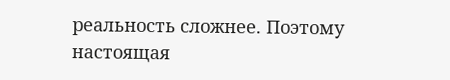реальность сложнее. Поэтому настоящая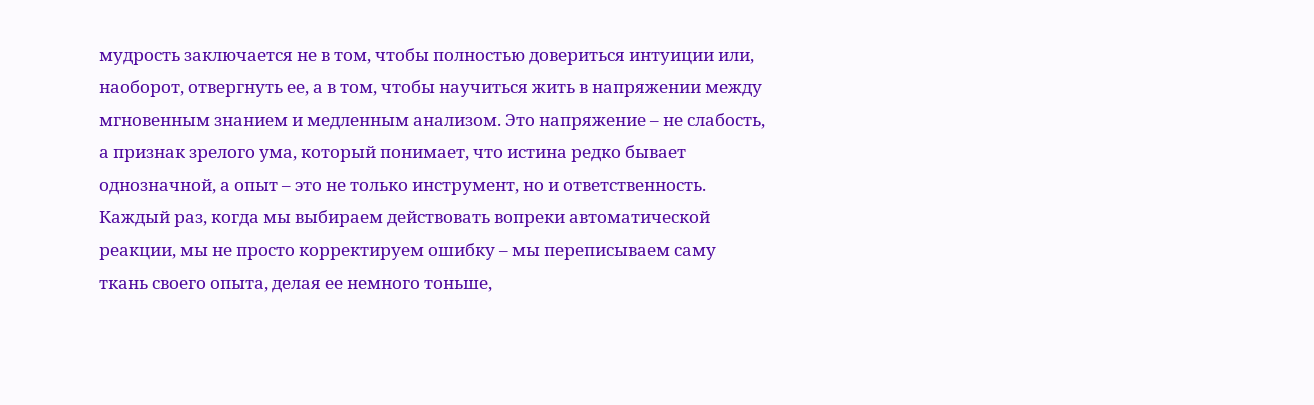мудрость заключается не в том, чтобы полностью довериться интуиции или, наоборот, отвергнуть ее, а в том, чтобы научиться жить в напряжении между мгновенным знанием и медленным анализом. Это напряжение – не слабость, а признак зрелого ума, который понимает, что истина редко бывает однозначной, а опыт – это не только инструмент, но и ответственность. Каждый раз, когда мы выбираем действовать вопреки автоматической реакции, мы не просто корректируем ошибку – мы переписываем саму ткань своего опыта, делая ее немного тоньше,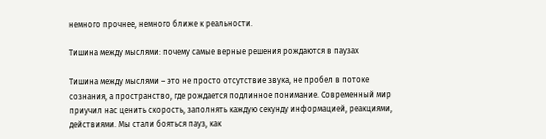немного прочнее, немного ближе к реальности.

Тишина между мыслями: почему самые верные решения рождаются в паузах

Тишина между мыслями – это не просто отсутствие звука, не пробел в потоке сознания, а пространство, где рождается подлинное понимание. Современный мир приучил нас ценить скорость, заполнять каждую секунду информацией, реакциями, действиями. Мы стали бояться пауз, как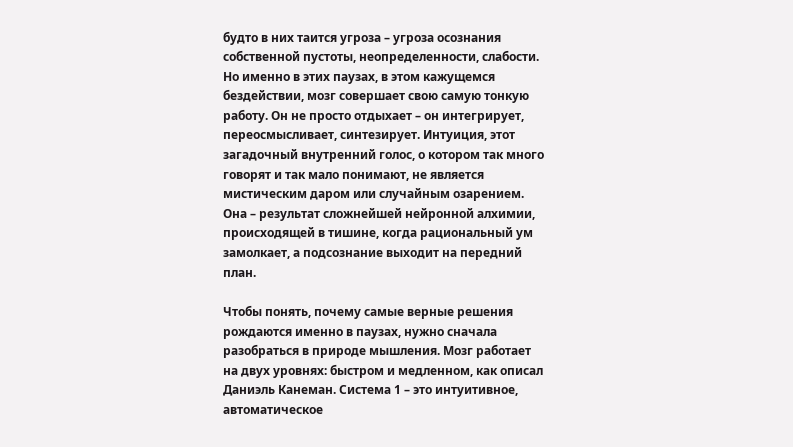будто в них таится угроза – угроза осознания собственной пустоты, неопределенности, слабости. Но именно в этих паузах, в этом кажущемся бездействии, мозг совершает свою самую тонкую работу. Он не просто отдыхает – он интегрирует, переосмысливает, синтезирует. Интуиция, этот загадочный внутренний голос, о котором так много говорят и так мало понимают, не является мистическим даром или случайным озарением. Она – результат сложнейшей нейронной алхимии, происходящей в тишине, когда рациональный ум замолкает, а подсознание выходит на передний план.

Чтобы понять, почему самые верные решения рождаются именно в паузах, нужно сначала разобраться в природе мышления. Мозг работает на двух уровнях: быстром и медленном, как описал Даниэль Канеман. Система 1 – это интуитивное, автоматическое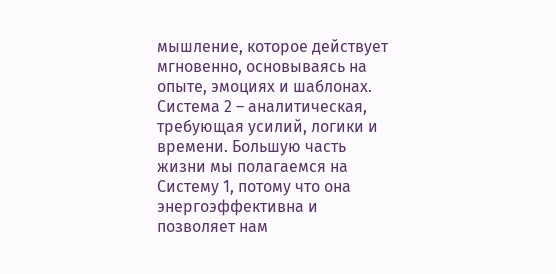мышление, которое действует мгновенно, основываясь на опыте, эмоциях и шаблонах. Система 2 – аналитическая, требующая усилий, логики и времени. Большую часть жизни мы полагаемся на Систему 1, потому что она энергоэффективна и позволяет нам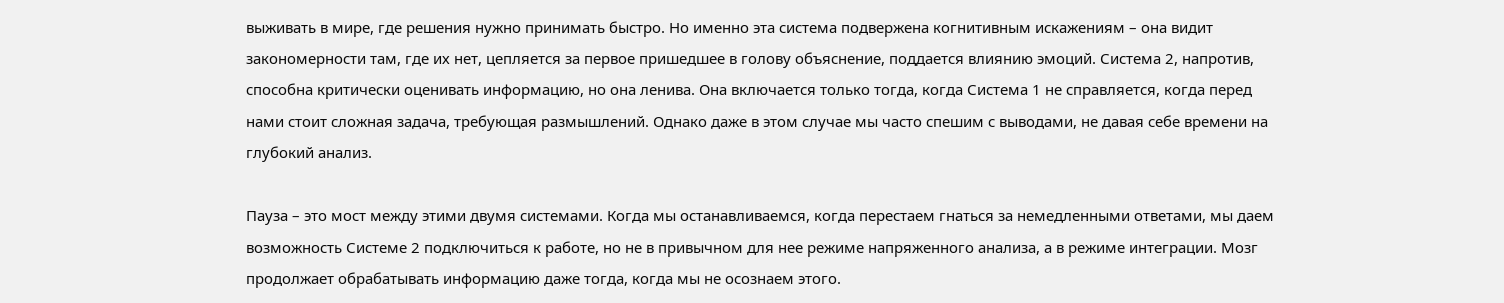выживать в мире, где решения нужно принимать быстро. Но именно эта система подвержена когнитивным искажениям – она видит закономерности там, где их нет, цепляется за первое пришедшее в голову объяснение, поддается влиянию эмоций. Система 2, напротив, способна критически оценивать информацию, но она ленива. Она включается только тогда, когда Система 1 не справляется, когда перед нами стоит сложная задача, требующая размышлений. Однако даже в этом случае мы часто спешим с выводами, не давая себе времени на глубокий анализ.

Пауза – это мост между этими двумя системами. Когда мы останавливаемся, когда перестаем гнаться за немедленными ответами, мы даем возможность Системе 2 подключиться к работе, но не в привычном для нее режиме напряженного анализа, а в режиме интеграции. Мозг продолжает обрабатывать информацию даже тогда, когда мы не осознаем этого.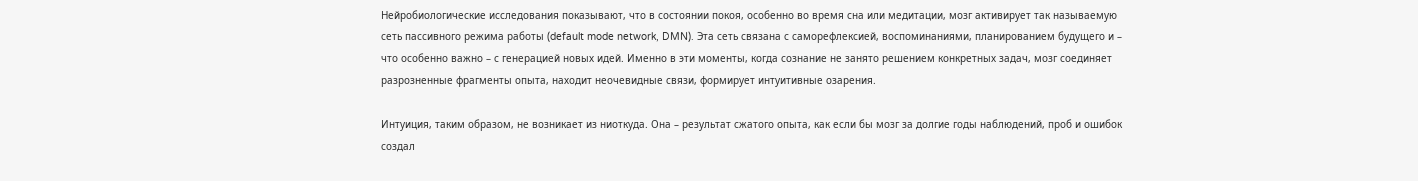Нейробиологические исследования показывают, что в состоянии покоя, особенно во время сна или медитации, мозг активирует так называемую сеть пассивного режима работы (default mode network, DMN). Эта сеть связана с саморефлексией, воспоминаниями, планированием будущего и – что особенно важно – с генерацией новых идей. Именно в эти моменты, когда сознание не занято решением конкретных задач, мозг соединяет разрозненные фрагменты опыта, находит неочевидные связи, формирует интуитивные озарения.

Интуиция, таким образом, не возникает из ниоткуда. Она – результат сжатого опыта, как если бы мозг за долгие годы наблюдений, проб и ошибок создал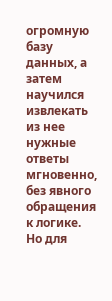огромную базу данных, а затем научился извлекать из нее нужные ответы мгновенно, без явного обращения к логике. Но для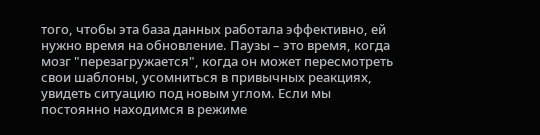того, чтобы эта база данных работала эффективно, ей нужно время на обновление. Паузы – это время, когда мозг "перезагружается", когда он может пересмотреть свои шаблоны, усомниться в привычных реакциях, увидеть ситуацию под новым углом. Если мы постоянно находимся в режиме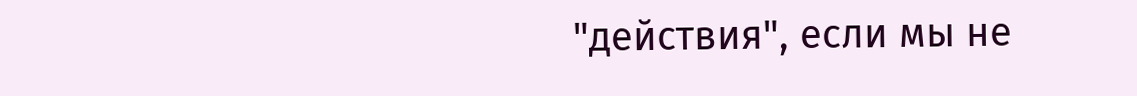"действия", если мы не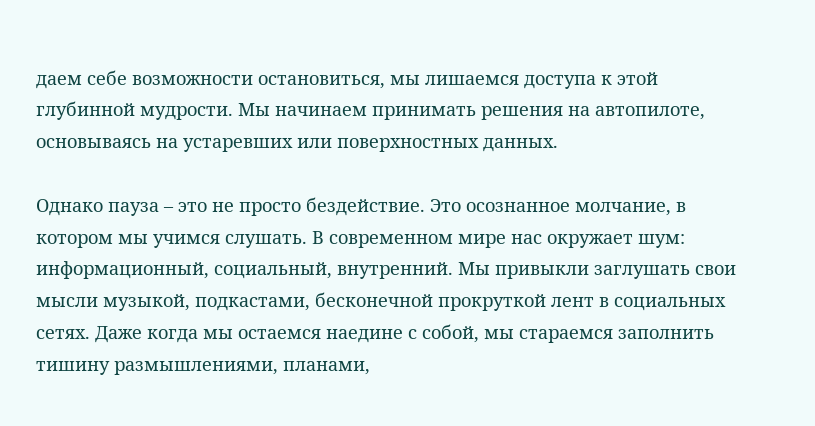даем себе возможности остановиться, мы лишаемся доступа к этой глубинной мудрости. Мы начинаем принимать решения на автопилоте, основываясь на устаревших или поверхностных данных.

Однако пауза – это не просто бездействие. Это осознанное молчание, в котором мы учимся слушать. В современном мире нас окружает шум: информационный, социальный, внутренний. Мы привыкли заглушать свои мысли музыкой, подкастами, бесконечной прокруткой лент в социальных сетях. Даже когда мы остаемся наедине с собой, мы стараемся заполнить тишину размышлениями, планами,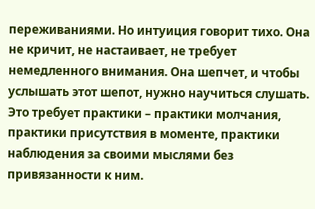переживаниями. Но интуиция говорит тихо. Она не кричит, не настаивает, не требует немедленного внимания. Она шепчет, и чтобы услышать этот шепот, нужно научиться слушать. Это требует практики – практики молчания, практики присутствия в моменте, практики наблюдения за своими мыслями без привязанности к ним.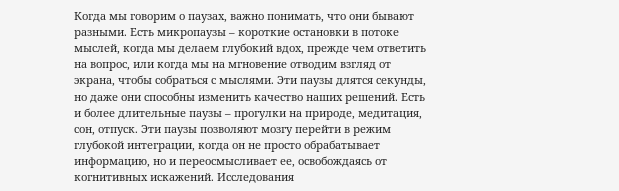Когда мы говорим о паузах, важно понимать, что они бывают разными. Есть микропаузы – короткие остановки в потоке мыслей, когда мы делаем глубокий вдох, прежде чем ответить на вопрос, или когда мы на мгновение отводим взгляд от экрана, чтобы собраться с мыслями. Эти паузы длятся секунды, но даже они способны изменить качество наших решений. Есть и более длительные паузы – прогулки на природе, медитация, сон, отпуск. Эти паузы позволяют мозгу перейти в режим глубокой интеграции, когда он не просто обрабатывает информацию, но и переосмысливает ее, освобождаясь от когнитивных искажений. Исследования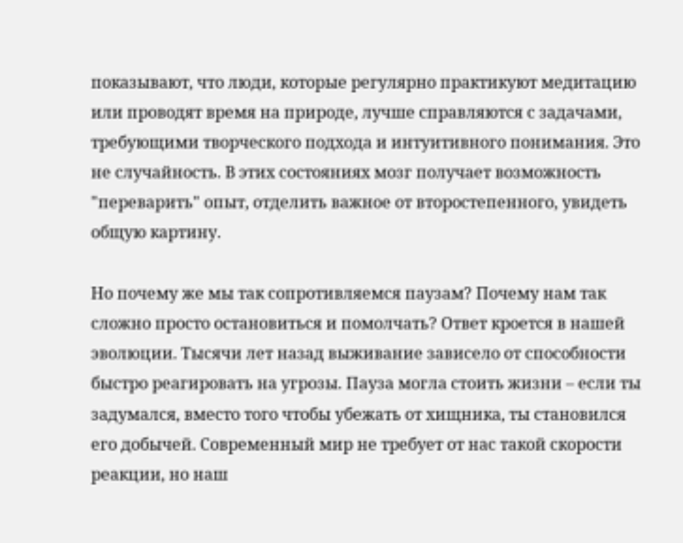показывают, что люди, которые регулярно практикуют медитацию или проводят время на природе, лучше справляются с задачами, требующими творческого подхода и интуитивного понимания. Это не случайность. В этих состояниях мозг получает возможность "переварить" опыт, отделить важное от второстепенного, увидеть общую картину.

Но почему же мы так сопротивляемся паузам? Почему нам так сложно просто остановиться и помолчать? Ответ кроется в нашей эволюции. Тысячи лет назад выживание зависело от способности быстро реагировать на угрозы. Пауза могла стоить жизни – если ты задумался, вместо того чтобы убежать от хищника, ты становился его добычей. Современный мир не требует от нас такой скорости реакции, но наш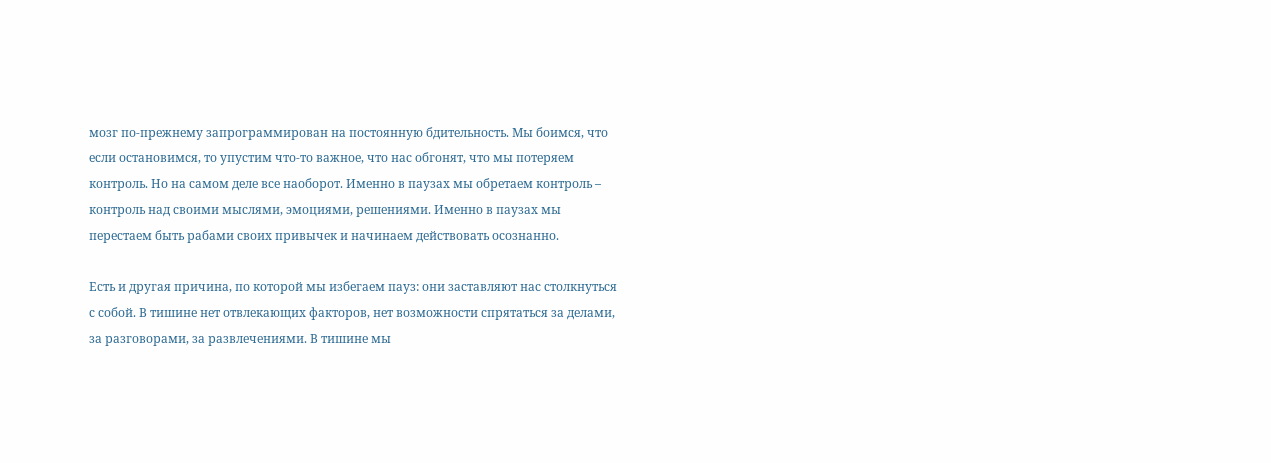мозг по-прежнему запрограммирован на постоянную бдительность. Мы боимся, что если остановимся, то упустим что-то важное, что нас обгонят, что мы потеряем контроль. Но на самом деле все наоборот. Именно в паузах мы обретаем контроль – контроль над своими мыслями, эмоциями, решениями. Именно в паузах мы перестаем быть рабами своих привычек и начинаем действовать осознанно.

Есть и другая причина, по которой мы избегаем пауз: они заставляют нас столкнуться с собой. В тишине нет отвлекающих факторов, нет возможности спрятаться за делами, за разговорами, за развлечениями. В тишине мы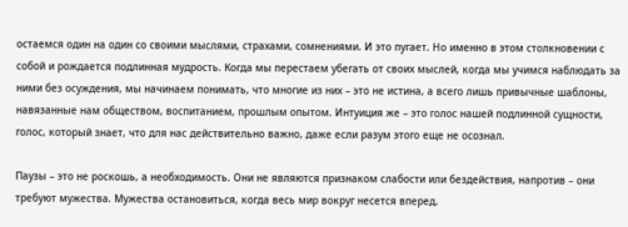остаемся один на один со своими мыслями, страхами, сомнениями. И это пугает. Но именно в этом столкновении с собой и рождается подлинная мудрость. Когда мы перестаем убегать от своих мыслей, когда мы учимся наблюдать за ними без осуждения, мы начинаем понимать, что многие из них – это не истина, а всего лишь привычные шаблоны, навязанные нам обществом, воспитанием, прошлым опытом. Интуиция же – это голос нашей подлинной сущности, голос, который знает, что для нас действительно важно, даже если разум этого еще не осознал.

Паузы – это не роскошь, а необходимость. Они не являются признаком слабости или бездействия, напротив – они требуют мужества. Мужества остановиться, когда весь мир вокруг несется вперед.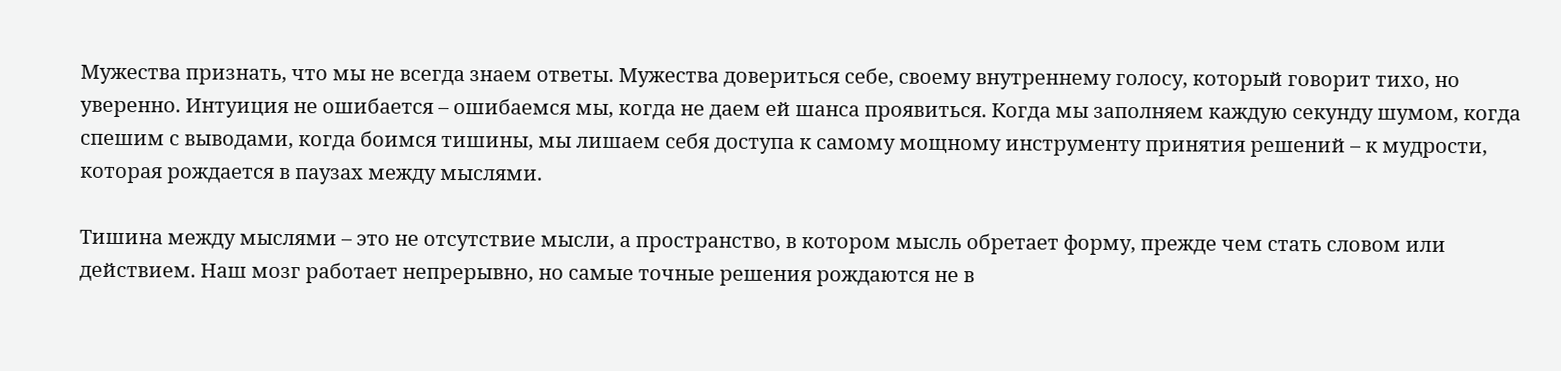Мужества признать, что мы не всегда знаем ответы. Мужества довериться себе, своему внутреннему голосу, который говорит тихо, но уверенно. Интуиция не ошибается – ошибаемся мы, когда не даем ей шанса проявиться. Когда мы заполняем каждую секунду шумом, когда спешим с выводами, когда боимся тишины, мы лишаем себя доступа к самому мощному инструменту принятия решений – к мудрости, которая рождается в паузах между мыслями.

Тишина между мыслями – это не отсутствие мысли, а пространство, в котором мысль обретает форму, прежде чем стать словом или действием. Наш мозг работает непрерывно, но самые точные решения рождаются не в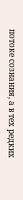потоке сознания, а в тех редких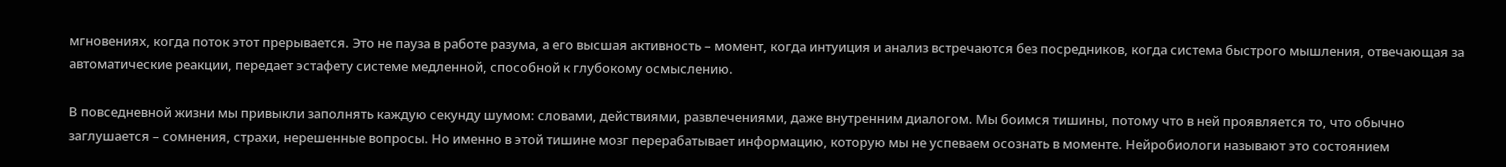мгновениях, когда поток этот прерывается. Это не пауза в работе разума, а его высшая активность – момент, когда интуиция и анализ встречаются без посредников, когда система быстрого мышления, отвечающая за автоматические реакции, передает эстафету системе медленной, способной к глубокому осмыслению.

В повседневной жизни мы привыкли заполнять каждую секунду шумом: словами, действиями, развлечениями, даже внутренним диалогом. Мы боимся тишины, потому что в ней проявляется то, что обычно заглушается – сомнения, страхи, нерешенные вопросы. Но именно в этой тишине мозг перерабатывает информацию, которую мы не успеваем осознать в моменте. Нейробиологи называют это состоянием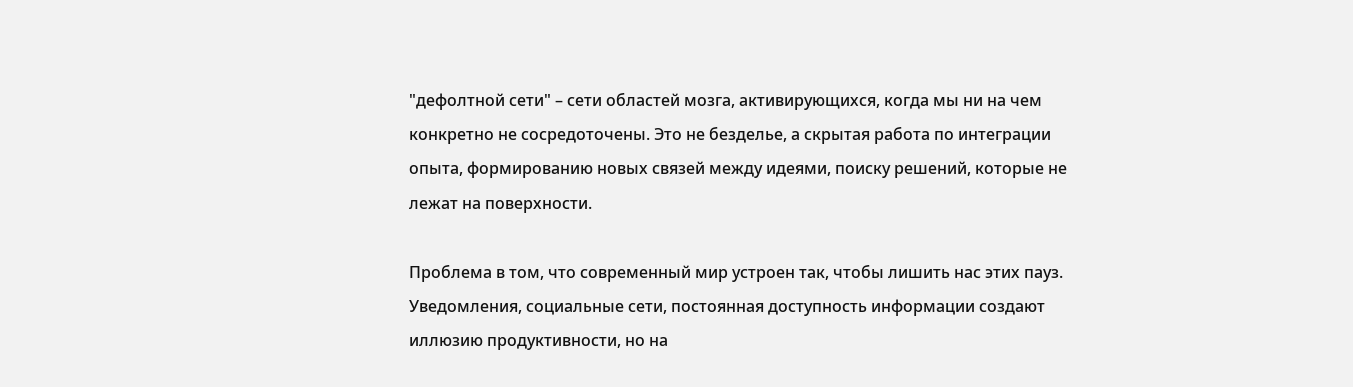"дефолтной сети" – сети областей мозга, активирующихся, когда мы ни на чем конкретно не сосредоточены. Это не безделье, а скрытая работа по интеграции опыта, формированию новых связей между идеями, поиску решений, которые не лежат на поверхности.

Проблема в том, что современный мир устроен так, чтобы лишить нас этих пауз. Уведомления, социальные сети, постоянная доступность информации создают иллюзию продуктивности, но на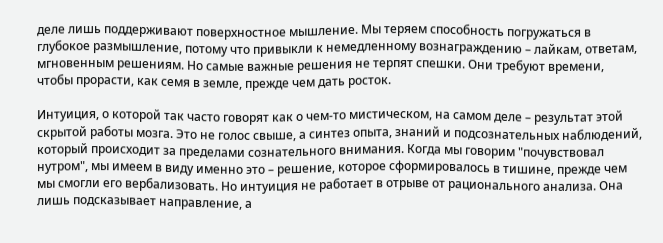деле лишь поддерживают поверхностное мышление. Мы теряем способность погружаться в глубокое размышление, потому что привыкли к немедленному вознаграждению – лайкам, ответам, мгновенным решениям. Но самые важные решения не терпят спешки. Они требуют времени, чтобы прорасти, как семя в земле, прежде чем дать росток.

Интуиция, о которой так часто говорят как о чем-то мистическом, на самом деле – результат этой скрытой работы мозга. Это не голос свыше, а синтез опыта, знаний и подсознательных наблюдений, который происходит за пределами сознательного внимания. Когда мы говорим "почувствовал нутром", мы имеем в виду именно это – решение, которое сформировалось в тишине, прежде чем мы смогли его вербализовать. Но интуиция не работает в отрыве от рационального анализа. Она лишь подсказывает направление, а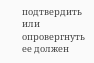подтвердить или опровергнуть ее должен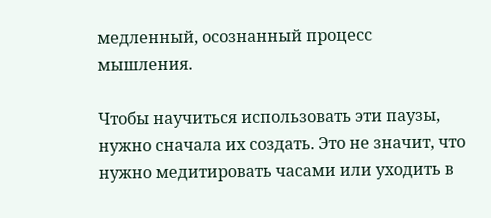медленный, осознанный процесс мышления.

Чтобы научиться использовать эти паузы, нужно сначала их создать. Это не значит, что нужно медитировать часами или уходить в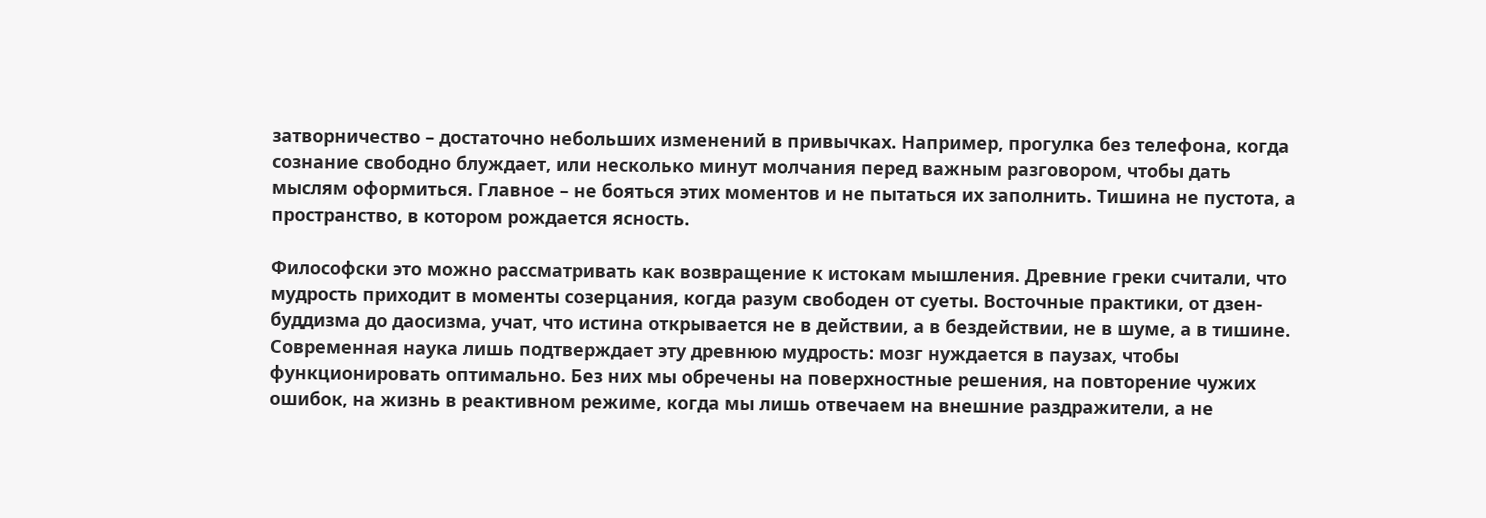затворничество – достаточно небольших изменений в привычках. Например, прогулка без телефона, когда сознание свободно блуждает, или несколько минут молчания перед важным разговором, чтобы дать мыслям оформиться. Главное – не бояться этих моментов и не пытаться их заполнить. Тишина не пустота, а пространство, в котором рождается ясность.

Философски это можно рассматривать как возвращение к истокам мышления. Древние греки считали, что мудрость приходит в моменты созерцания, когда разум свободен от суеты. Восточные практики, от дзен-буддизма до даосизма, учат, что истина открывается не в действии, а в бездействии, не в шуме, а в тишине. Современная наука лишь подтверждает эту древнюю мудрость: мозг нуждается в паузах, чтобы функционировать оптимально. Без них мы обречены на поверхностные решения, на повторение чужих ошибок, на жизнь в реактивном режиме, когда мы лишь отвечаем на внешние раздражители, а не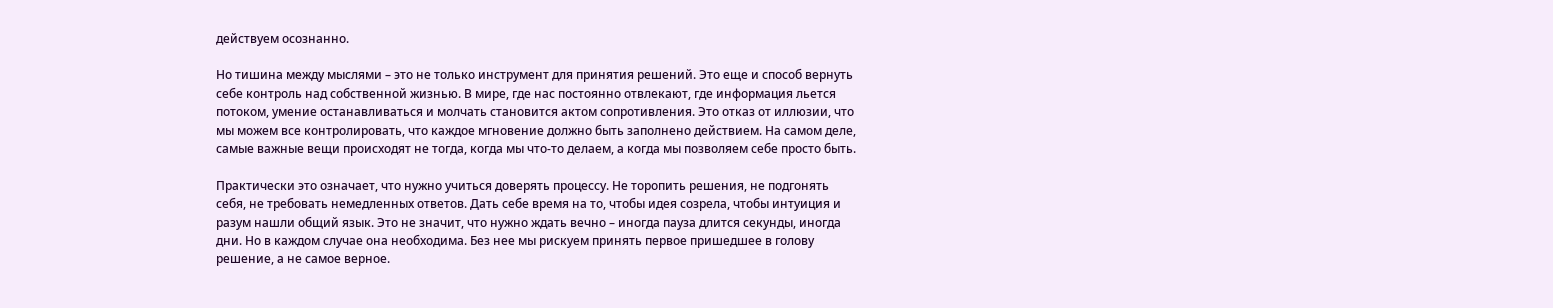действуем осознанно.

Но тишина между мыслями – это не только инструмент для принятия решений. Это еще и способ вернуть себе контроль над собственной жизнью. В мире, где нас постоянно отвлекают, где информация льется потоком, умение останавливаться и молчать становится актом сопротивления. Это отказ от иллюзии, что мы можем все контролировать, что каждое мгновение должно быть заполнено действием. На самом деле, самые важные вещи происходят не тогда, когда мы что-то делаем, а когда мы позволяем себе просто быть.

Практически это означает, что нужно учиться доверять процессу. Не торопить решения, не подгонять себя, не требовать немедленных ответов. Дать себе время на то, чтобы идея созрела, чтобы интуиция и разум нашли общий язык. Это не значит, что нужно ждать вечно – иногда пауза длится секунды, иногда дни. Но в каждом случае она необходима. Без нее мы рискуем принять первое пришедшее в голову решение, а не самое верное.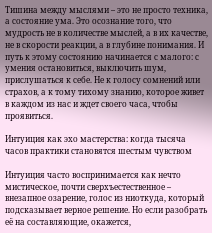Тишина между мыслями – это не просто техника, а состояние ума. Это осознание того, что мудрость не в количестве мыслей, а в их качестве, не в скорости реакции, а в глубине понимания. И путь к этому состоянию начинается с малого: с умения остановиться, выключить шум, прислушаться к себе. Не к голосу сомнений или страхов, а к тому тихому знанию, которое живет в каждом из нас и ждет своего часа, чтобы проявиться.

Интуиция как эхо мастерства: когда тысяча часов практики становятся шестым чувством

Интуиция часто воспринимается как нечто мистическое, почти сверхъестественное – внезапное озарение, голос из ниоткуда, который подсказывает верное решение. Но если разобрать её на составляющие, окажется,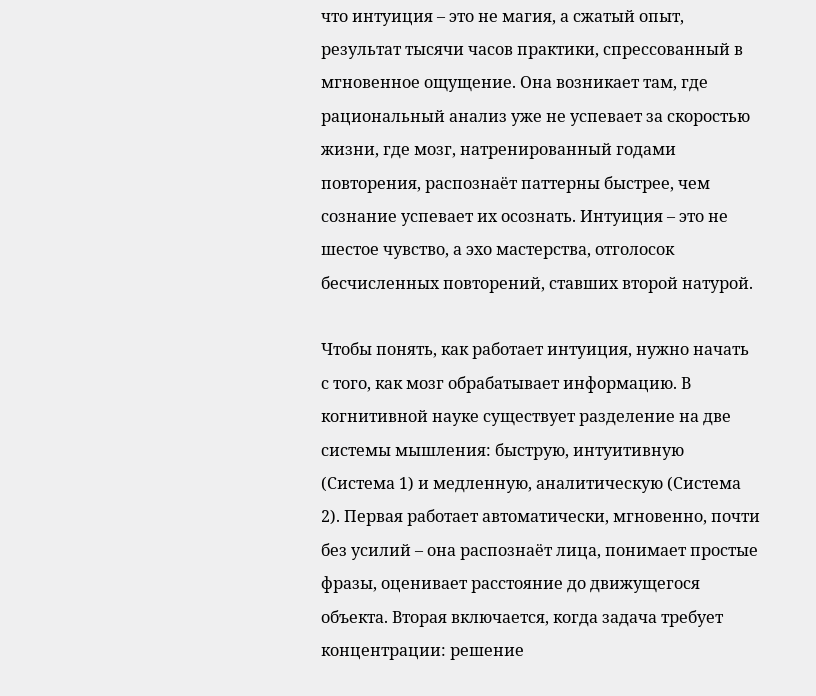что интуиция – это не магия, а сжатый опыт, результат тысячи часов практики, спрессованный в мгновенное ощущение. Она возникает там, где рациональный анализ уже не успевает за скоростью жизни, где мозг, натренированный годами повторения, распознаёт паттерны быстрее, чем сознание успевает их осознать. Интуиция – это не шестое чувство, а эхо мастерства, отголосок бесчисленных повторений, ставших второй натурой.

Чтобы понять, как работает интуиция, нужно начать с того, как мозг обрабатывает информацию. В когнитивной науке существует разделение на две системы мышления: быструю, интуитивную (Система 1) и медленную, аналитическую (Система 2). Первая работает автоматически, мгновенно, почти без усилий – она распознаёт лица, понимает простые фразы, оценивает расстояние до движущегося объекта. Вторая включается, когда задача требует концентрации: решение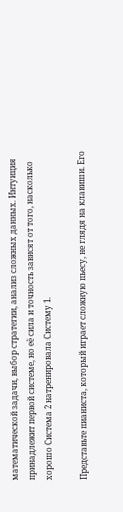математической задачи, выбор стратегии, анализ сложных данных. Интуиция принадлежит первой системе, но её сила и точность зависят от того, насколько хорошо Система 2 натренировала Систему 1.

Представьте пианиста, который играет сложную пьесу, не глядя на клавиши. Его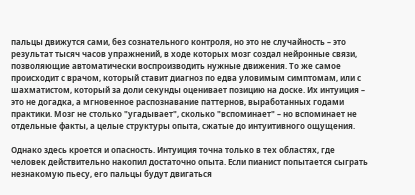пальцы движутся сами, без сознательного контроля, но это не случайность – это результат тысяч часов упражнений, в ходе которых мозг создал нейронные связи, позволяющие автоматически воспроизводить нужные движения. То же самое происходит с врачом, который ставит диагноз по едва уловимым симптомам, или с шахматистом, который за доли секунды оценивает позицию на доске. Их интуиция – это не догадка, а мгновенное распознавание паттернов, выработанных годами практики. Мозг не столько "угадывает", сколько "вспоминает" – но вспоминает не отдельные факты, а целые структуры опыта, сжатые до интуитивного ощущения.

Однако здесь кроется и опасность. Интуиция точна только в тех областях, где человек действительно накопил достаточно опыта. Если пианист попытается сыграть незнакомую пьесу, его пальцы будут двигаться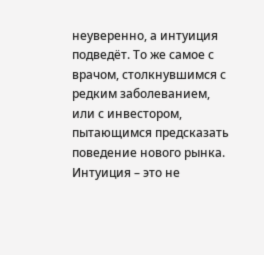неуверенно, а интуиция подведёт. То же самое с врачом, столкнувшимся с редким заболеванием, или с инвестором, пытающимся предсказать поведение нового рынка. Интуиция – это не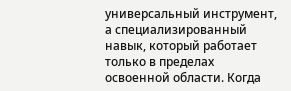универсальный инструмент, а специализированный навык, который работает только в пределах освоенной области. Когда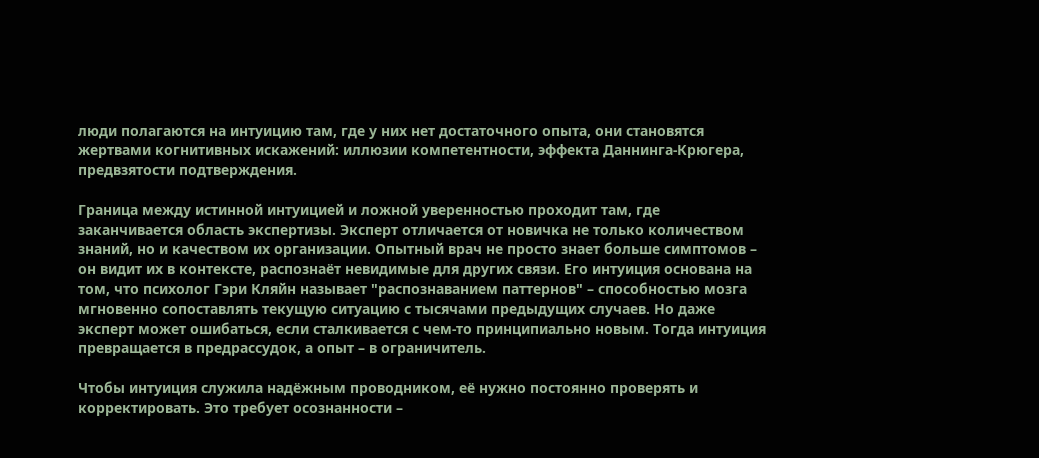люди полагаются на интуицию там, где у них нет достаточного опыта, они становятся жертвами когнитивных искажений: иллюзии компетентности, эффекта Даннинга-Крюгера, предвзятости подтверждения.

Граница между истинной интуицией и ложной уверенностью проходит там, где заканчивается область экспертизы. Эксперт отличается от новичка не только количеством знаний, но и качеством их организации. Опытный врач не просто знает больше симптомов – он видит их в контексте, распознаёт невидимые для других связи. Его интуиция основана на том, что психолог Гэри Кляйн называет "распознаванием паттернов" – способностью мозга мгновенно сопоставлять текущую ситуацию с тысячами предыдущих случаев. Но даже эксперт может ошибаться, если сталкивается с чем-то принципиально новым. Тогда интуиция превращается в предрассудок, а опыт – в ограничитель.

Чтобы интуиция служила надёжным проводником, её нужно постоянно проверять и корректировать. Это требует осознанности –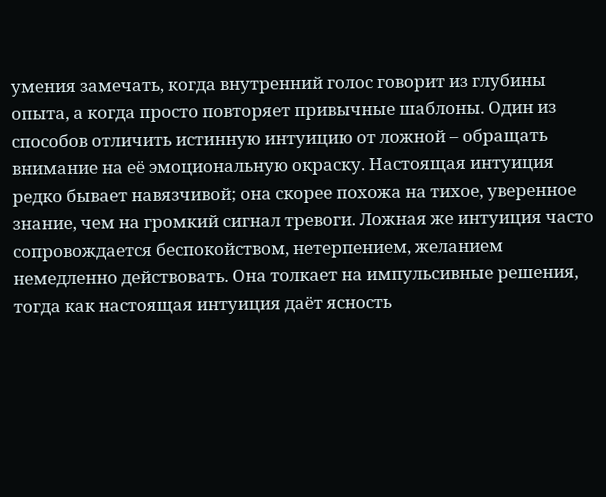умения замечать, когда внутренний голос говорит из глубины опыта, а когда просто повторяет привычные шаблоны. Один из способов отличить истинную интуицию от ложной – обращать внимание на её эмоциональную окраску. Настоящая интуиция редко бывает навязчивой; она скорее похожа на тихое, уверенное знание, чем на громкий сигнал тревоги. Ложная же интуиция часто сопровождается беспокойством, нетерпением, желанием немедленно действовать. Она толкает на импульсивные решения, тогда как настоящая интуиция даёт ясность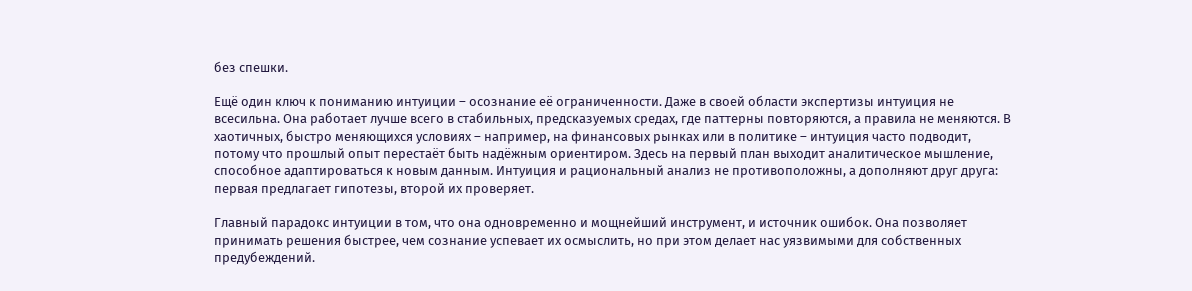без спешки.

Ещё один ключ к пониманию интуиции – осознание её ограниченности. Даже в своей области экспертизы интуиция не всесильна. Она работает лучше всего в стабильных, предсказуемых средах, где паттерны повторяются, а правила не меняются. В хаотичных, быстро меняющихся условиях – например, на финансовых рынках или в политике – интуиция часто подводит, потому что прошлый опыт перестаёт быть надёжным ориентиром. Здесь на первый план выходит аналитическое мышление, способное адаптироваться к новым данным. Интуиция и рациональный анализ не противоположны, а дополняют друг друга: первая предлагает гипотезы, второй их проверяет.

Главный парадокс интуиции в том, что она одновременно и мощнейший инструмент, и источник ошибок. Она позволяет принимать решения быстрее, чем сознание успевает их осмыслить, но при этом делает нас уязвимыми для собственных предубеждений.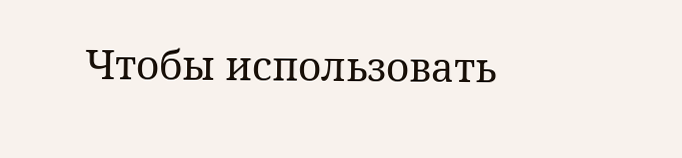Чтобы использовать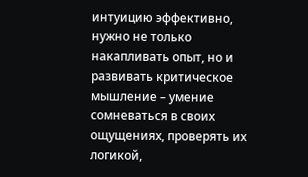интуицию эффективно, нужно не только накапливать опыт, но и развивать критическое мышление – умение сомневаться в своих ощущениях, проверять их логикой,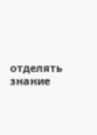отделять знание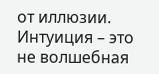от иллюзии. Интуиция – это не волшебная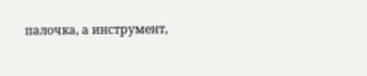палочка, а инструмент,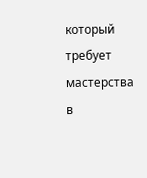который требует мастерства в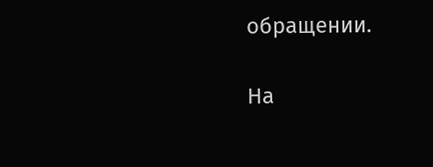обращении.

На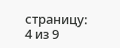страницу:
4 из 9